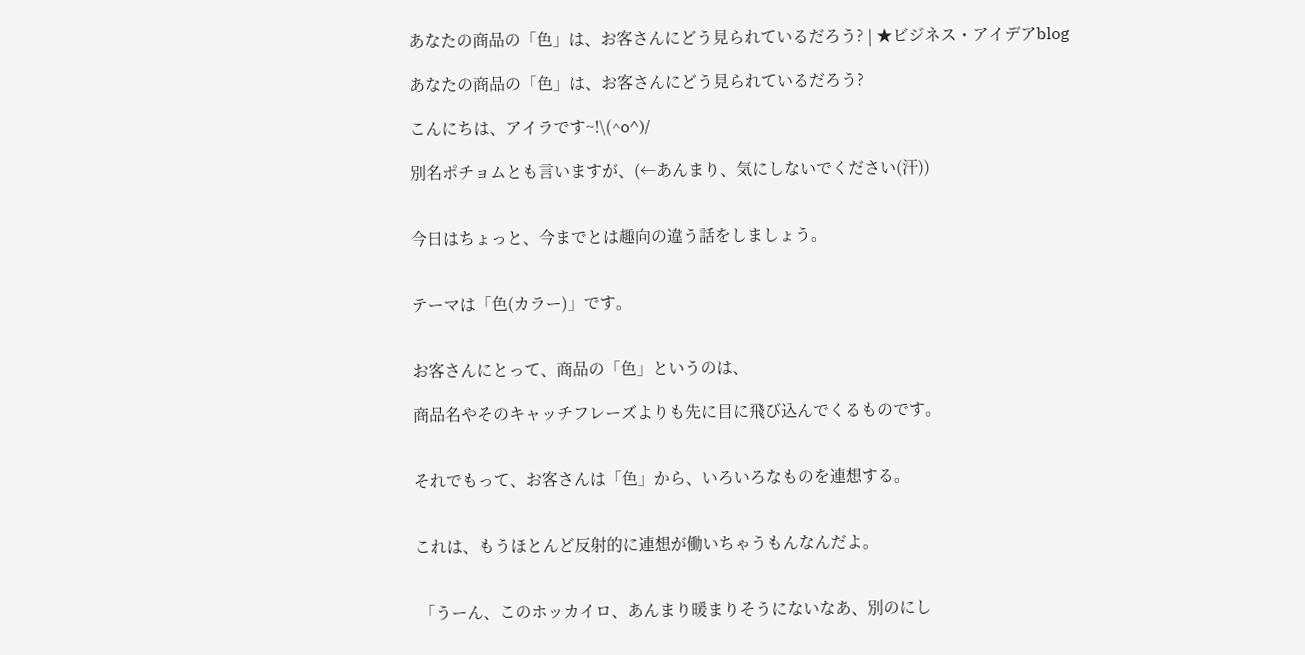あなたの商品の「色」は、お客さんにどう見られているだろう? | ★ビジネス・アイデアblog

あなたの商品の「色」は、お客さんにどう見られているだろう?

こんにちは、アイラです~!\(^o^)/

別名ポチョムとも言いますが、(←あんまり、気にしないでください(汗))


今日はちょっと、今までとは趣向の違う話をしましょう。


テーマは「色(カラー)」です。


お客さんにとって、商品の「色」というのは、

商品名やそのキャッチフレーズよりも先に目に飛び込んでくるものです。


それでもって、お客さんは「色」から、いろいろなものを連想する。


これは、もうほとんど反射的に連想が働いちゃうもんなんだよ。


 「うーん、このホッカイロ、あんまり暖まりそうにないなあ、別のにし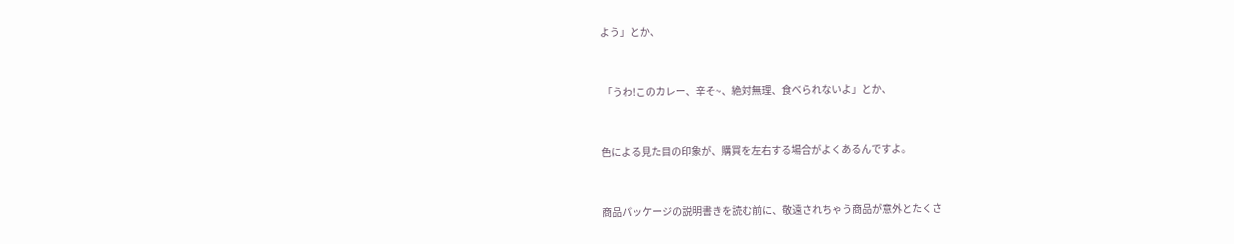よう」とか、


 「うわ!このカレー、辛そ~、絶対無理、食べられないよ」とか、


色による見た目の印象が、購買を左右する場合がよくあるんですよ。


商品パッケージの説明書きを読む前に、敬遠されちゃう商品が意外とたくさ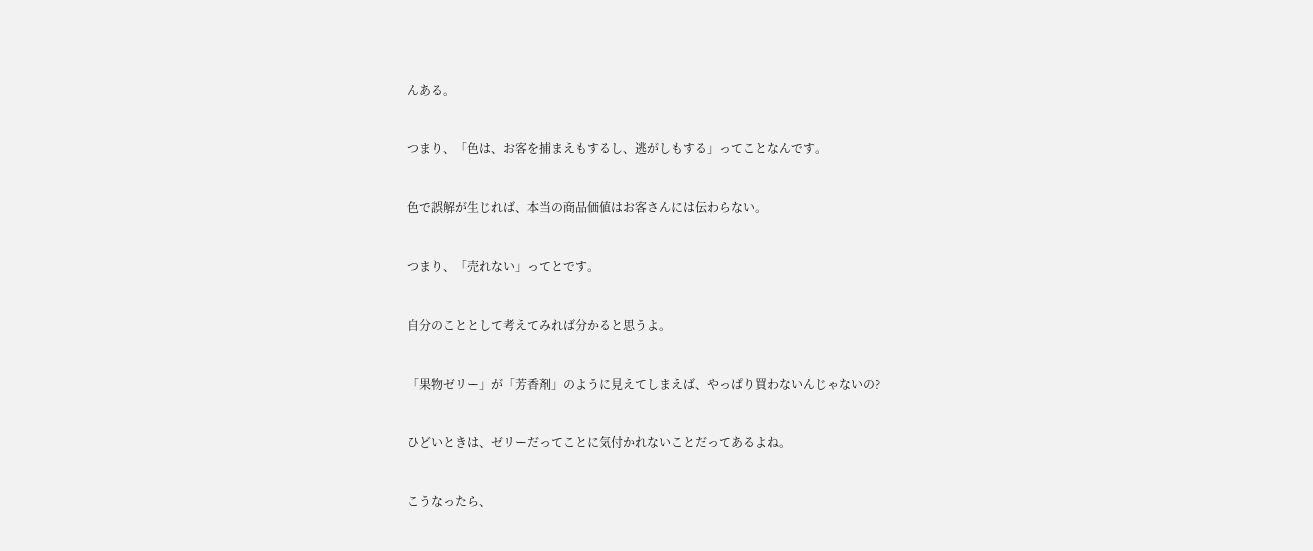んある。


つまり、「色は、お客を捕まえもするし、逃がしもする」ってことなんです。


色で誤解が生じれば、本当の商品価値はお客さんには伝わらない。


つまり、「売れない」ってとです。


自分のこととして考えてみれば分かると思うよ。


「果物ゼリー」が「芳香剤」のように見えてしまえば、やっぱり買わないんじゃないの?


ひどいときは、ゼリーだってことに気付かれないことだってあるよね。


こうなったら、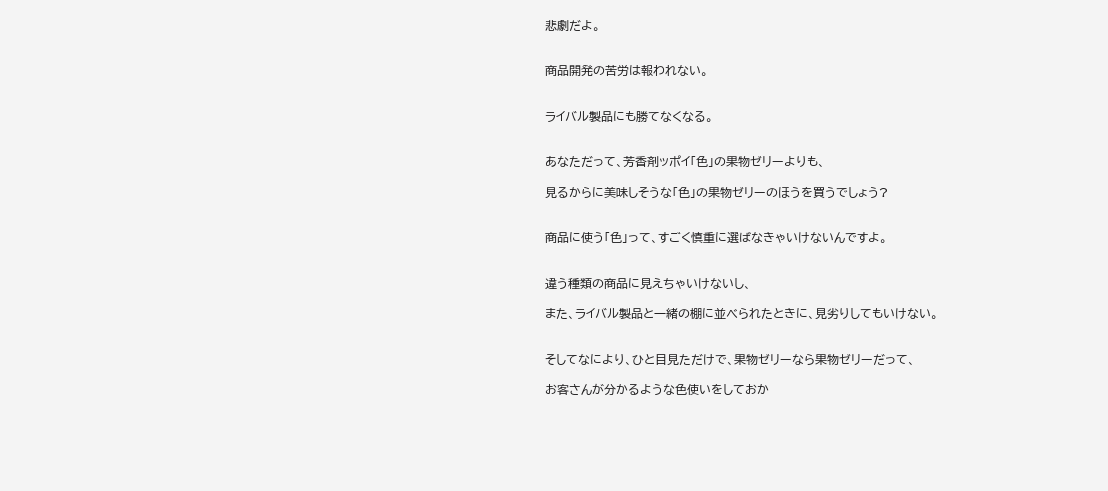悲劇だよ。


商品開発の苦労は報われない。


ライバル製品にも勝てなくなる。


あなただって、芳香剤ッポイ「色」の果物ゼリーよりも、

見るからに美味しそうな「色」の果物ゼリーのほうを買うでしょう?


商品に使う「色」って、すごく慎重に選ばなきゃいけないんですよ。


違う種類の商品に見えちゃいけないし、

また、ライバル製品と一緒の棚に並べられたときに、見劣りしてもいけない。


そしてなにより、ひと目見ただけで、果物ゼリーなら果物ゼリーだって、

お客さんが分かるような色使いをしておか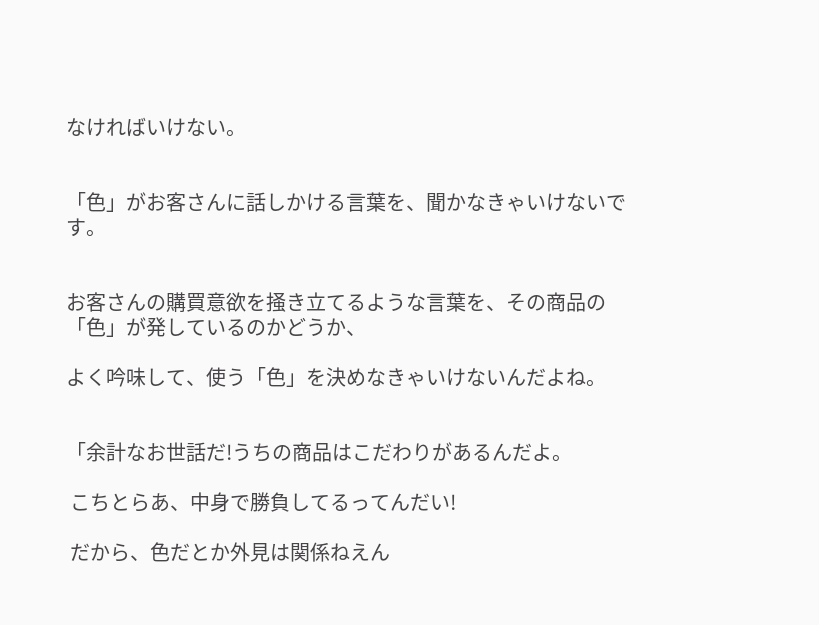なければいけない。


「色」がお客さんに話しかける言葉を、聞かなきゃいけないです。


お客さんの購買意欲を掻き立てるような言葉を、その商品の「色」が発しているのかどうか、

よく吟味して、使う「色」を決めなきゃいけないんだよね。


「余計なお世話だ!うちの商品はこだわりがあるんだよ。

 こちとらあ、中身で勝負してるってんだい!

 だから、色だとか外見は関係ねえん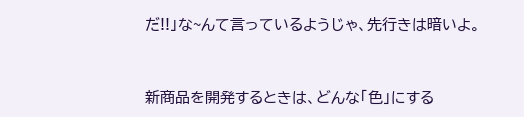だ!!」な~んて言っているようじゃ、先行きは暗いよ。


新商品を開発するときは、どんな「色」にする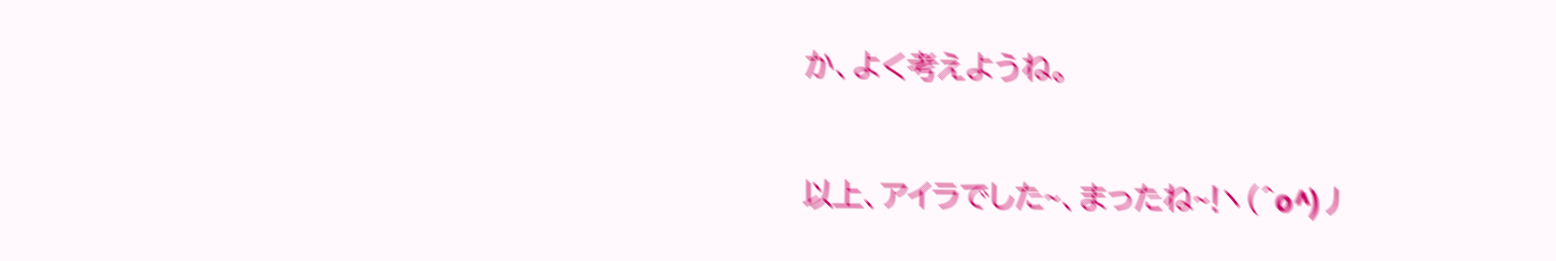か、よく考えようね。


以上、アイラでした~、まったね~!ヽ(^o^)丿